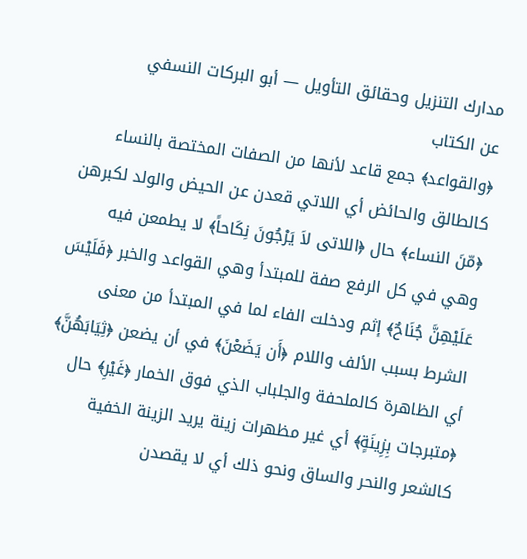مدارك التنزيل وحقائق التأويل — أبو البركات النسفي
عن الكتاب
﴿والقواعد﴾ جمع قاعد لأنها من الصفات المختصة بالنساء كالطالق والحائض أي اللاتي قعدن عن الحيض والولد لكبرهن ﴿مّنَ النساء﴾ حال ﴿اللاتى لاَ يَرْجُونَ نِكَاحاً﴾ لا يطمعن فيه وهي في كل الرفع صفة للمبتدأ وهي القواعد والخبر ﴿فَلَيْسَ عَلَيْهِنَّ جُنَاحٌ﴾ إثم ودخلت الفاء لما في المبتدأ من معنى الشرط بسبب الألف واللام ﴿أَن يَضَعْنَ﴾ في أن يضعن ﴿ثِيَابَهُنَّ﴾ أي الظاهرة كالملحفة والجلباب الذي فوق الخمار ﴿غَيْرِ﴾ حال ﴿متبرجات بِزِينَةٍ﴾ أي غير مظهرات زينة يريد الزينة الخفية كالشعر والنحر والساق ونحو ذلك أي لا يقصدن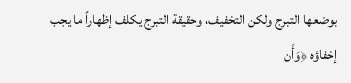بوضعها التبرج ولكن التخفيف، وحقيقة التبرج يكلف إظهاراً ما يجب إخفاؤه ﴿وَأَن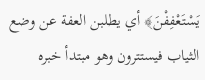يَسْتَعْفِفْنَ﴾ أي يطلبن العفة عن وضع الثياب فيستترون وهو مبتدأ خبره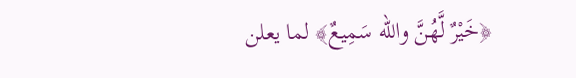﴿خَيْرٌ لَّهُنَّ والله سَمِيعٌ﴾ لما يعلن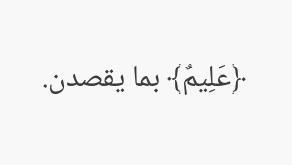﴿عَلِيمٌ﴾ بما يقصدن.